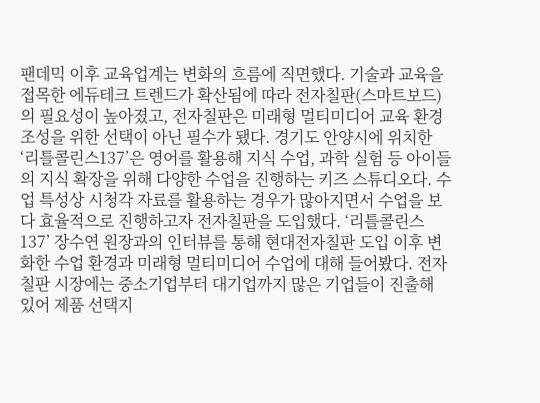팬데믹 이후 교육업계는 변화의 흐름에 직면했다. 기술과 교육을 접목한 에듀테크 트렌드가 확산됨에 따라 전자칠판(스마트보드)의 필요성이 높아졌고, 전자칠판은 미래형 멀티미디어 교육 환경 조성을 위한 선택이 아닌 필수가 됐다. 경기도 안양시에 위치한 ‘리틀콜린스137’은 영어를 활용해 지식 수업, 과학 실험 등 아이들의 지식 확장을 위해 다양한 수업을 진행하는 키즈 스튜디오다. 수업 특성상 시청각 자료를 활용하는 경우가 많아지면서 수업을 보다 효율적으로 진행하고자 전자칠판을 도입했다. ‘리틀콜린스137’ 장수연 원장과의 인터뷰를 통해 현대전자칠판 도입 이후 변화한 수업 환경과 미래형 멀티미디어 수업에 대해 들어봤다. 전자칠판 시장에는 중소기업부터 대기업까지 많은 기업들이 진출해 있어 제품 선택지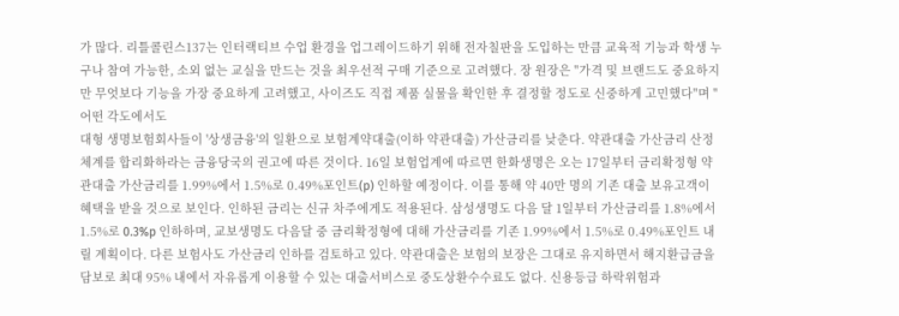가 많다. 리틀콜린스137는 인터랙티브 수업 환경을 업그레이드하기 위해 전자칠판을 도입하는 만큼 교육적 기능과 학생 누구나 참여 가능한, 소외 없는 교실을 만드는 것을 최우선적 구매 기준으로 고려했다. 장 원장은 "가격 및 브랜드도 중요하지만 무엇보다 기능을 가장 중요하게 고려했고, 사이즈도 직접 제품 실물을 확인한 후 결정할 정도로 신중하게 고민했다"며 "어떤 각도에서도
대형 생명보험회사들이 '상생금융'의 일환으로 보험계약대출(이하 약관대출) 가산금리를 낮춘다. 약관대출 가산금리 산정체계를 합리화하라는 금융당국의 권고에 따른 것이다. 16일 보험업계에 따르면 한화생명은 오는 17일부터 금리확정형 약관대출 가산금리를 1.99%에서 1.5%로 0.49%포인트(p) 인하할 예정이다. 이를 통해 약 40만 명의 기존 대출 보유고객이 혜택을 받을 것으로 보인다. 인하된 금리는 신규 차주에게도 적용된다. 삼성생명도 다음 달 1일부터 가산금리를 1.8%에서 1.5%로 0.3%p 인하하며, 교보생명도 다음달 중 금리확정형에 대해 가산금리를 기존 1.99%에서 1.5%로 0.49%포인트 내릴 계획이다. 다른 보험사도 가산금리 인하를 검토하고 있다. 약관대출은 보험의 보장은 그대로 유지하면서 해지환급금을 담보로 최대 95% 내에서 자유롭게 이용할 수 있는 대출서비스로 중도상환수수료도 없다. 신용등급 하락위험과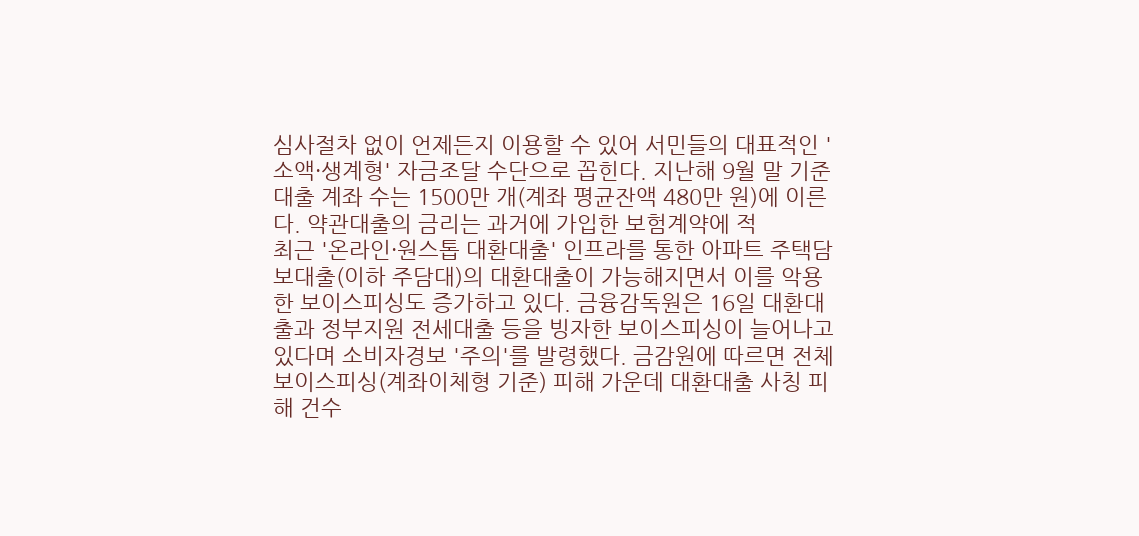심사절차 없이 언제든지 이용할 수 있어 서민들의 대표적인 '소액·생계형' 자금조달 수단으로 꼽힌다. 지난해 9월 말 기준 대출 계좌 수는 1500만 개(계좌 평균잔액 480만 원)에 이른다. 약관대출의 금리는 과거에 가입한 보험계약에 적
최근 '온라인·원스톱 대환대출' 인프라를 통한 아파트 주택담보대출(이하 주담대)의 대환대출이 가능해지면서 이를 악용한 보이스피싱도 증가하고 있다. 금융감독원은 16일 대환대출과 정부지원 전세대출 등을 빙자한 보이스피싱이 늘어나고 있다며 소비자경보 '주의'를 발령했다. 금감원에 따르면 전체 보이스피싱(계좌이체형 기준) 피해 가운데 대환대출 사칭 피해 건수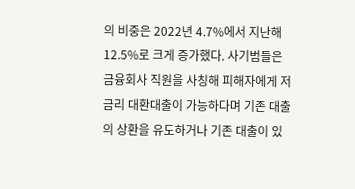의 비중은 2022년 4.7%에서 지난해 12.5%로 크게 증가했다. 사기범들은 금융회사 직원을 사칭해 피해자에게 저금리 대환대출이 가능하다며 기존 대출의 상환을 유도하거나 기존 대출이 있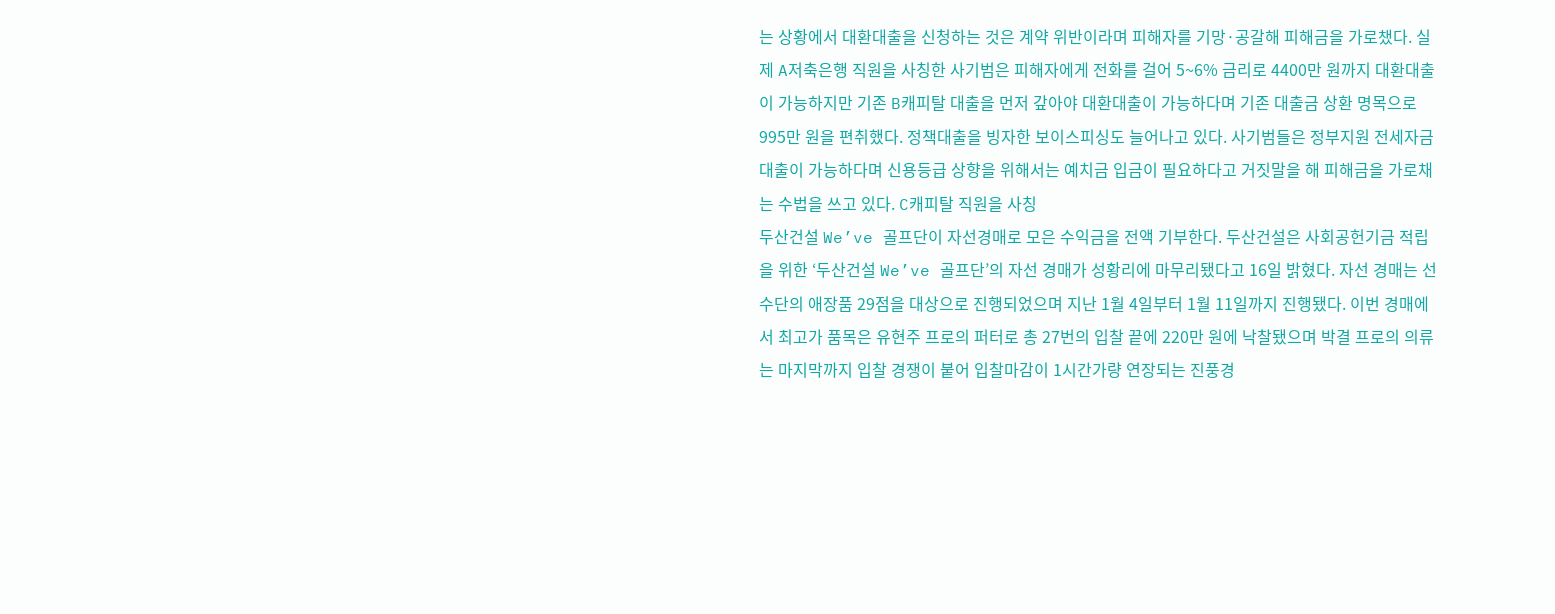는 상황에서 대환대출을 신청하는 것은 계약 위반이라며 피해자를 기망·공갈해 피해금을 가로챘다. 실제 A저축은행 직원을 사칭한 사기범은 피해자에게 전화를 걸어 5~6% 금리로 4400만 원까지 대환대출이 가능하지만 기존 B캐피탈 대출을 먼저 갚아야 대환대출이 가능하다며 기존 대출금 상환 명목으로 995만 원을 편취했다. 정책대출을 빙자한 보이스피싱도 늘어나고 있다. 사기범들은 정부지원 전세자금대출이 가능하다며 신용등급 상향을 위해서는 예치금 입금이 필요하다고 거짓말을 해 피해금을 가로채는 수법을 쓰고 있다. C캐피탈 직원을 사칭
두산건설 We’ve 골프단이 자선경매로 모은 수익금을 전액 기부한다. 두산건설은 사회공헌기금 적립을 위한 ‘두산건설 We’ve 골프단’의 자선 경매가 성황리에 마무리됐다고 16일 밝혔다. 자선 경매는 선수단의 애장품 29점을 대상으로 진행되었으며 지난 1월 4일부터 1월 11일까지 진행됐다. 이번 경매에서 최고가 품목은 유현주 프로의 퍼터로 총 27번의 입찰 끝에 220만 원에 낙찰됐으며 박결 프로의 의류는 마지막까지 입찰 경쟁이 붙어 입찰마감이 1시간가량 연장되는 진풍경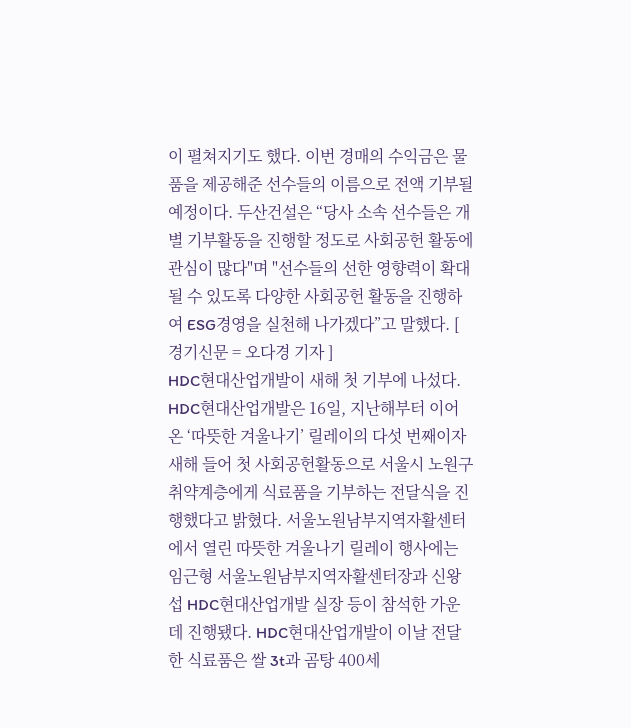이 펼쳐지기도 했다. 이번 경매의 수익금은 물품을 제공해준 선수들의 이름으로 전액 기부될 예정이다. 두산건설은 “당사 소속 선수들은 개별 기부활동을 진행할 정도로 사회공헌 활동에 관심이 많다"며 "선수들의 선한 영향력이 확대될 수 있도록 다양한 사회공헌 활동을 진행하여 ESG경영을 실천해 나가겠다”고 말했다. [ 경기신문 = 오다경 기자 ]
HDC현대산업개발이 새해 첫 기부에 나섰다. HDC현대산업개발은 16일, 지난해부터 이어온 ‘따뜻한 겨울나기’ 릴레이의 다섯 번째이자 새해 들어 첫 사회공헌활동으로 서울시 노원구 취약계층에게 식료품을 기부하는 전달식을 진행했다고 밝혔다. 서울노원남부지역자활센터에서 열린 따뜻한 겨울나기 릴레이 행사에는 임근형 서울노원남부지역자활센터장과 신왕섭 HDC현대산업개발 실장 등이 참석한 가운데 진행됐다. HDC현대산업개발이 이날 전달한 식료품은 쌀 3t과 곰탕 400세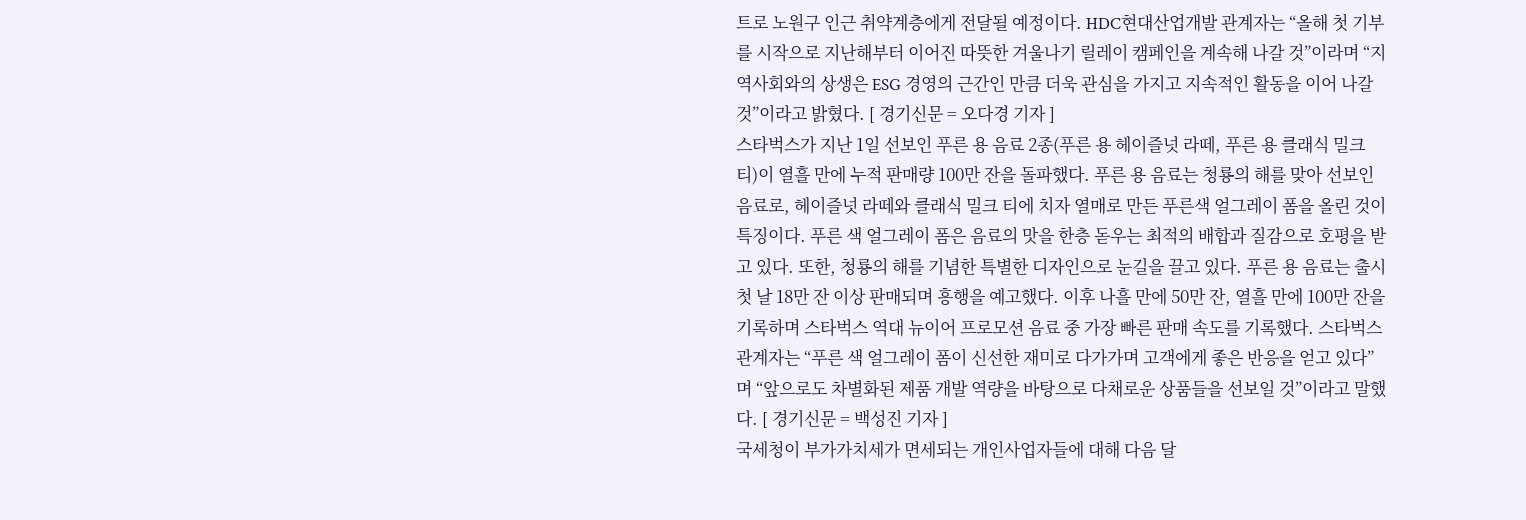트로 노원구 인근 취약계층에게 전달될 예정이다. HDC현대산업개발 관계자는 “올해 첫 기부를 시작으로 지난해부터 이어진 따뜻한 겨울나기 릴레이 캠페인을 계속해 나갈 것”이라며 “지역사회와의 상생은 ESG 경영의 근간인 만큼 더욱 관심을 가지고 지속적인 활동을 이어 나갈 것”이라고 밝혔다. [ 경기신문 = 오다경 기자 ]
스타벅스가 지난 1일 선보인 푸른 용 음료 2종(푸른 용 헤이즐넛 라떼, 푸른 용 클래식 밀크 티)이 열흘 만에 누적 판매량 100만 잔을 돌파했다. 푸른 용 음료는 청룡의 해를 맞아 선보인 음료로, 헤이즐넛 라떼와 클래식 밀크 티에 치자 열매로 만든 푸른색 얼그레이 폼을 올린 것이 특징이다. 푸른 색 얼그레이 폼은 음료의 맛을 한층 돋우는 최적의 배합과 질감으로 호평을 받고 있다. 또한, 청룡의 해를 기념한 특별한 디자인으로 눈길을 끌고 있다. 푸른 용 음료는 출시 첫 날 18만 잔 이상 판매되며 흥행을 예고했다. 이후 나흘 만에 50만 잔, 열흘 만에 100만 잔을 기록하며 스타벅스 역대 뉴이어 프로모션 음료 중 가장 빠른 판매 속도를 기록했다. 스타벅스 관계자는 “푸른 색 얼그레이 폼이 신선한 재미로 다가가며 고객에게 좋은 반응을 얻고 있다”며 “앞으로도 차별화된 제품 개발 역량을 바탕으로 다채로운 상품들을 선보일 것”이라고 말했다. [ 경기신문 = 백성진 기자 ]
국세청이 부가가치세가 면세되는 개인사업자들에 대해 다음 달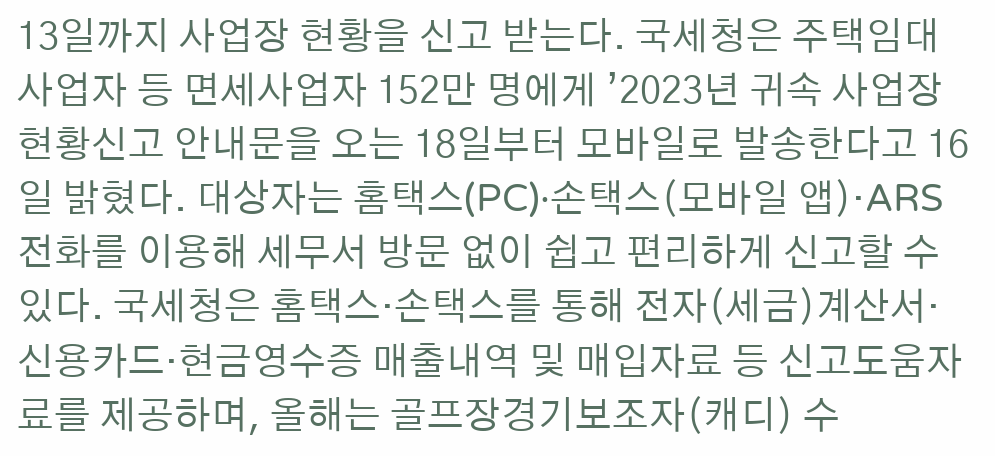13일까지 사업장 현황을 신고 받는다. 국세청은 주택임대사업자 등 면세사업자 152만 명에게 ’2023년 귀속 사업장 현황신고 안내문을 오는 18일부터 모바일로 발송한다고 16일 밝혔다. 대상자는 홈택스(PC)·손택스(모바일 앱)·ARS 전화를 이용해 세무서 방문 없이 쉽고 편리하게 신고할 수 있다. 국세청은 홈택스·손택스를 통해 전자(세금)계산서·신용카드·현금영수증 매출내역 및 매입자료 등 신고도움자료를 제공하며, 올해는 골프장경기보조자(캐디) 수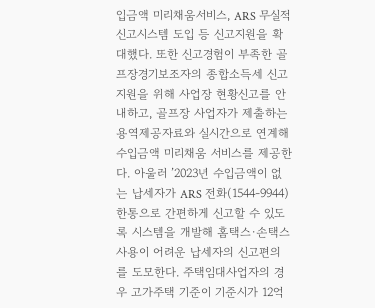입금액 미리채움서비스, ARS 무실적 신고시스템 도입 등 신고지원을 확대했다. 또한 신고경험이 부족한 골프장경기보조자의 종합소득세 신고지원을 위해 사업장 현황신고를 안내하고, 골프장 사업자가 제출하는 용역제공자료와 실시간으로 연계해 수입금액 미리채움 서비스를 제공한다. 아울러 ’2023년 수입금액이 없는 납세자가 ARS 전화(1544-9944) 한통으로 간편하게 신고할 수 있도록 시스템을 개발해 홈택스·손택스 사용이 어려운 납세자의 신고편의를 도모한다. 주택임대사업자의 경우 고가주택 기준이 기준시가 12억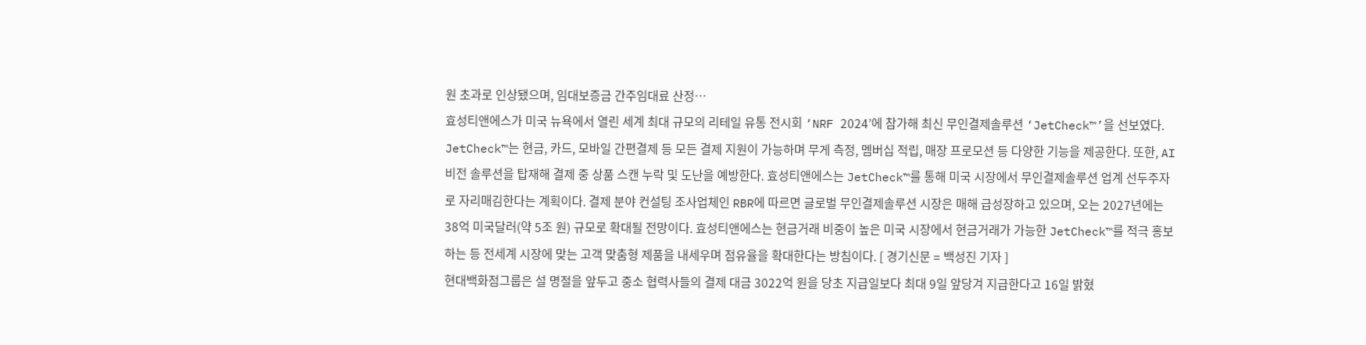원 초과로 인상됐으며, 임대보증금 간주임대료 산정…
효성티앤에스가 미국 뉴욕에서 열린 세계 최대 규모의 리테일 유통 전시회 ‘NRF 2024’에 참가해 최신 무인결제솔루션 ‘JetCheck™’을 선보였다. JetCheck™는 현금, 카드, 모바일 간편결제 등 모든 결제 지원이 가능하며 무게 측정, 멤버십 적립, 매장 프로모션 등 다양한 기능을 제공한다. 또한, AI 비전 솔루션을 탑재해 결제 중 상품 스캔 누락 및 도난을 예방한다. 효성티앤에스는 JetCheck™를 통해 미국 시장에서 무인결제솔루션 업계 선두주자로 자리매김한다는 계획이다. 결제 분야 컨설팅 조사업체인 RBR에 따르면 글로벌 무인결제솔루션 시장은 매해 급성장하고 있으며, 오는 2027년에는 38억 미국달러(약 5조 원) 규모로 확대될 전망이다. 효성티앤에스는 현금거래 비중이 높은 미국 시장에서 현금거래가 가능한 JetCheck™를 적극 홍보하는 등 전세계 시장에 맞는 고객 맞춤형 제품을 내세우며 점유율을 확대한다는 방침이다. [ 경기신문 = 백성진 기자 ]
현대백화점그룹은 설 명절을 앞두고 중소 협력사들의 결제 대금 3022억 원을 당초 지급일보다 최대 9일 앞당겨 지급한다고 16일 밝혔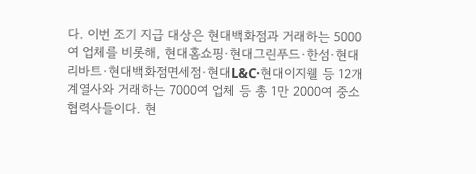다. 이번 조기 지급 대상은 현대백화점과 거래하는 5000여 업체를 비롯해, 현대홈쇼핑·현대그린푸드·한섬·현대리바트·현대백화점면세점·현대L&C·현대이지웰 등 12개 계열사와 거래하는 7000여 업체 등 총 1만 2000여 중소 협력사들이다. 현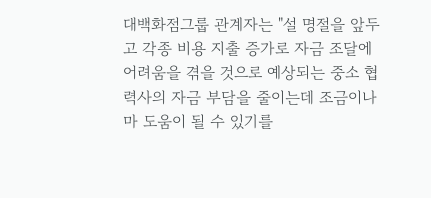대백화점그룹 관계자는 "설 명절을 앞두고 각종 비용 지출 증가로 자금 조달에 어려움을 겪을 것으로 예상되는 중소 협력사의 자금 부담을 줄이는데 조금이나마 도움이 될 수 있기를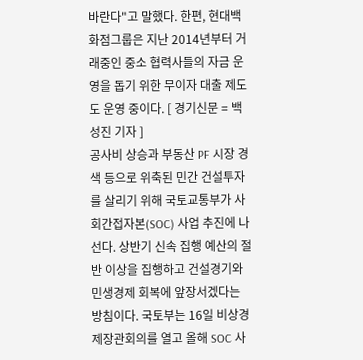바란다"고 말했다. 한편, 현대백화점그룹은 지난 2014년부터 거래중인 중소 협력사들의 자금 운영을 돕기 위한 무이자 대출 제도도 운영 중이다. [ 경기신문 = 백성진 기자 ]
공사비 상승과 부동산 PF 시장 경색 등으로 위축된 민간 건설투자를 살리기 위해 국토교통부가 사회간접자본(SOC) 사업 추진에 나선다. 상반기 신속 집행 예산의 절반 이상을 집행하고 건설경기와 민생경제 회복에 앞장서겠다는 방침이다. 국토부는 16일 비상경제장관회의를 열고 올해 SOC 사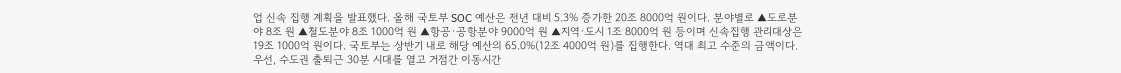업 신속 집행 계획을 발표했다. 올해 국토부 SOC 예산은 전년 대비 5.3% 증가한 20조 8000억 원이다. 분야별로 ▲도로분야 8조 원 ▲철도분야 8조 1000억 원 ▲항공·공항분야 9000억 원 ▲지역·도시 1조 8000억 원 등이며 신속집행 관리대상은 19조 1000억 원이다. 국토부는 상반기 내로 해당 예산의 65.0%(12조 4000억 원)를 집행한다. 역대 최고 수준의 금액이다. 우선, 수도권 출퇴근 30분 시대를 열고 거점간 이동시간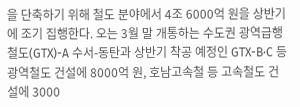을 단축하기 위해 철도 분야에서 4조 6000억 원을 상반기에 조기 집행한다. 오는 3월 말 개통하는 수도권 광역급행철도(GTX)-A 수서-동탄과 상반기 착공 예정인 GTX-B·C 등 광역철도 건설에 8000억 원, 호남고속철 등 고속철도 건설에 3000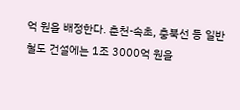억 원을 배정한다. 춘천-속초, 충북선 등 일반철도 건설에는 1조 3000억 원을